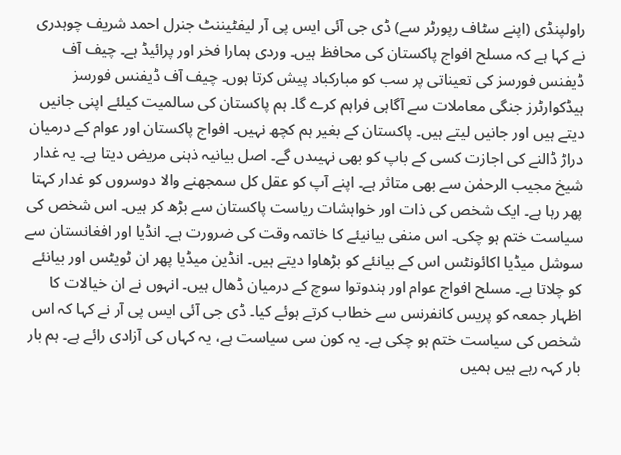راولپنڈی (اپنے سٹاف رپورٹر سے) ڈی جی آئی ایس پی آر لیفٹیننٹ جنرل احمد شریف چوہدری نے کہا ہے کہ مسلح افواج پاکستان کی محافظ ہیں۔ وردی ہمارا فخر اور پرائیڈ ہے۔ چیف آف ڈیفنس فورسز کی تعیناتی پر سب کو مبارکباد پیش کرتا ہوں۔ چیف آف ڈیفنس فورسز ہیڈکوارٹرز جنگی معاملات سے آگاہی فراہم کرے گا۔ ہم پاکستان کی سالمیت کیلئے اپنی جانیں دیتے ہیں اور جانیں لیتے ہیں۔ پاکستان کے بغیر ہم کچھ نہیں۔ افواج پاکستان اور عوام کے درمیان دراڑ ڈالنے کی اجازت کسی کے باپ کو بھی نہیںدں گے۔ اصل بیانیہ ذہنی مریض دیتا ہے۔ یہ غدار شیخ مجیب الرحمٰن سے بھی متاثر ہے۔ اپنے آپ کو عقل کل سمجھنے والا دوسروں کو غدار کہتا پھر رہا ہے۔ ایک شخص کی ذات اور خواہشات ریاست پاکستان سے بڑھ کر ہیں۔ اس شخص کی سیاست ختم ہو چکی۔ اس منفی بیانیئے کا خاتمہ وقت کی ضرورت ہے۔ انڈیا اور افغانستان سے سوشل میڈیا اکائونٹس اس کے بیانئے کو بڑھاوا دیتے ہیں۔ انڈین میڈیا پھر ان ٹویٹس اور بیانئے کو چلاتا ہے۔ مسلح افواج عوام اور ہندوتوا سوچ کے درمیان ڈھال ہیں۔ انہوں نے ان خیالات کا اظہار جمعہ کو پریس کانفرنس سے خطاب کرتے ہوئے کیا۔ ڈی جی آئی ایس پی آر نے کہا کہ اس شخص کی سیاست ختم ہو چکی ہے۔ یہ کون سی سیاست ہے، یہ کہاں کی آزادی رائے ہے۔ ہم بار بار کہہ رہے ہیں ہمیں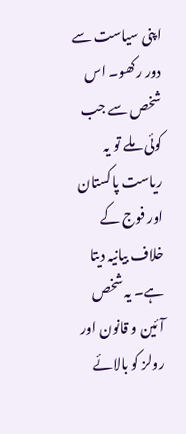اپنی سیاست سے دور رکھو۔ اس شخص سے جب کوئی ملے تو یہ ریاست پاکستان اور فوج کے خلاف بیانیہ دیتا ہے۔ یہ شخص آئین و قانون اور رولز کو بالائے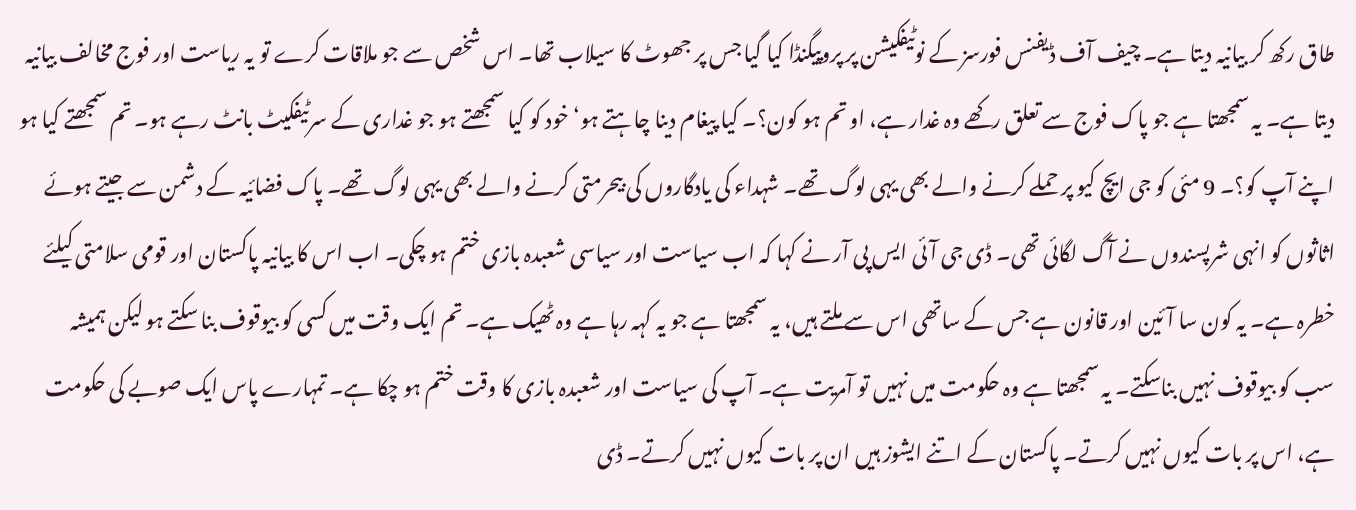طاق رکھ کر بیانیہ دیتا ہے۔ چیف آف ڈیفنس فورسز کے نوٹیفکیشن پر پروپیگنڈا کیا گیا جس پر جھوٹ کا سیلاب تھا۔ اس شخص سے جو ملاقات کرے تو یہ ریاست اور فوج مخالف بیانیہ دیتا ہے۔ یہ سمجھتا ہے جو پاک فوج سے تعلق رکھے وہ غدار ہے، او تم ہو کون؟۔ کیا پیغام دینا چاہتے ہو‘ خود کو کیا سمجھتے ہو جو غداری کے سرٹیفکیٹ بانٹ رہے ہو۔ تم سمجھتے کیا ہو اپنے آپ کو؟۔ 9 مئی کو جی ایچ کیو پر حملے کرنے والے بھی یہی لوگ تھے۔ شہداء کی یادگاروں کی بیحرمتی کرنے والے بھی یہی لوگ تھے۔ پاک فضائیہ کے دشمن سے جیتے ہوئے اثاثوں کو انہی شرپسندوں نے آگ لگائی تھی۔ ڈی جی آئی ایس پی آر نے کہا کہ اب سیاست اور سیاسی شعبدہ بازی ختم ہو چکی۔ اب اس کا بیانیہ پاکستان اور قومی سلامتی کیلئے خطرہ ہے۔ یہ کون سا آئین اور قانون ہے جس کے ساتھی اس سے ملتے ہیں، یہ سمجھتا ہے جو یہ کہہ رہا ہے وہ ٹھیک ہے۔ تم ایک وقت میں کسی کو بیوقوف بنا سکتے ہو لیکن ہمیشہ سب کو بیوقوف نہیں بناسکتے۔ یہ سمجھتا ہے وہ حکومت میں نہیں تو آمریت ہے۔ آپ کی سیاست اور شعبدہ بازی کا وقت ختم ہو چکا ہے۔ تمہارے پاس ایک صوبے کی حکومت ہے، اس پر بات کیوں نہیں کرتے۔ پاکستان کے اتنے ایشوز ہیں ان پر بات کیوں نہیں کرتے۔ ڈی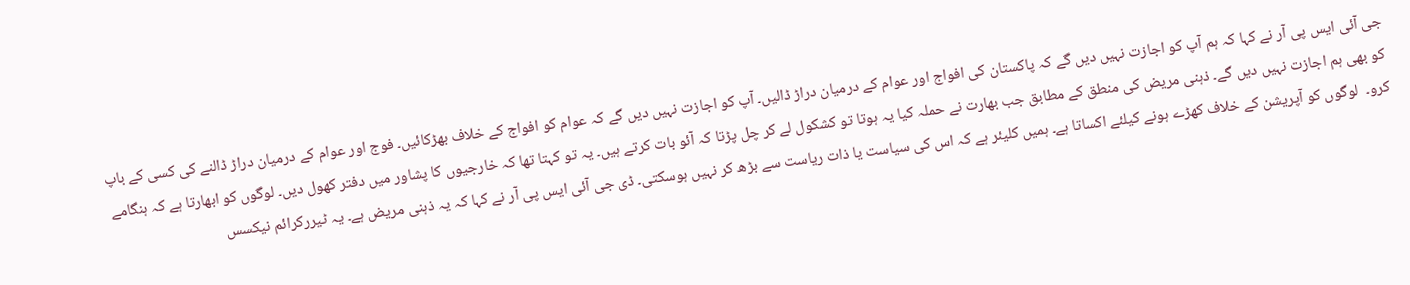جی آئی ایس پی آر نے کہا کہ ہم آپ کو اجازت نہیں دیں گے کہ پاکستان کی افواج اور عوام کے درمیان دراڑ ڈالیں۔ آپ کو اجازت نہیں دیں گے کہ عوام کو افواج کے خلاف بھڑکائیں۔ فوج اور عوام کے درمیان دراڑ ڈالنے کی کسی کے باپ کو بھی ہم اجازت نہیں دیں گے۔ ذہنی مریض کی منطق کے مطابق جب بھارت نے حملہ کیا یہ ہوتا تو کشکول لے کر چل پڑتا کہ آئو بات کرتے ہیں۔ یہ تو کہتا تھا کہ خارجیوں کا پشاور میں دفتر کھول دیں۔ لوگوں کو ابھارتا ہے کہ ہنگامے کرو۔  لوگوں کو آپریشن کے خلاف کھڑے ہونے کیلئے اکساتا ہے۔ ہمیں کلیئر ہے کہ اس کی سیاست یا ذات ریاست سے بڑھ کر نہیں ہوسکتی۔ ڈی جی آئی ایس پی آر نے کہا کہ یہ ذہنی مریض ہے۔ یہ ٹیررکرائم نیکسس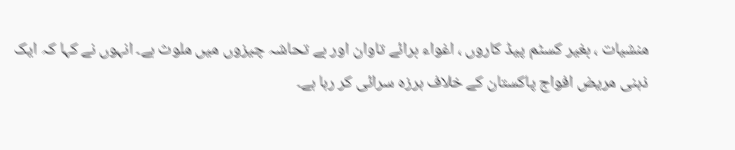منشیات ، بغیر کسٹم پیڈ کاروں ، اغواء برائے تاوان اور بے تحاشہ چیزوں میں ملوث ہے۔ انہوں نے کہا کہ ایک ذہنی مریض افواج پاکستان کے خلاف ہرزہ سرائی کر رہا ہے۔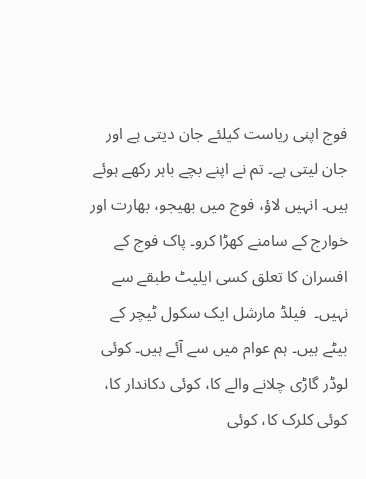فوج اپنی ریاست کیلئے جان دیتی ہے اور جان لیتی ہے۔ تم نے اپنے بچے باہر رکھے ہوئے ہیں۔ انہیں لاؤ، فوج میں بھیجو، بھارت اور خوارج کے سامنے کھڑا کرو۔ پاک فوج کے افسران کا تعلق کسی ایلیٹ طبقے سے نہیں۔  فیلڈ مارشل ایک سکول ٹیچر کے بیٹے ہیں۔ ہم عوام میں سے آئے ہیں۔ کوئی لوڈر گاڑی چلانے والے کا، کوئی دکاندار کا، کوئی کلرک کا، کوئی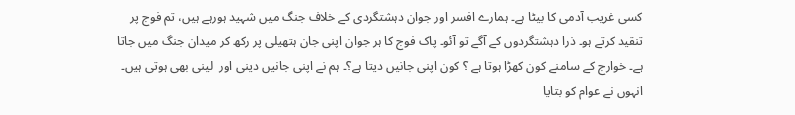کسی غریب آدمی کا بیٹا ہے۔ ہمارے افسر اور جوان دہشتگردی کے خلاف جنگ میں شہید ہورہے ہیں، تم فوج پر تنقید کرتے ہو۔ ذرا دہشتگردوں کے آگے تو آئو۔ پاک فوج کا ہر جوان اپنی جان ہتھیلی پر رکھ کر میدان جنگ میں جاتا ہے۔ خوارج کے سامنے کون کھڑا ہوتا ہے ؟ کون اپنی جانیں دیتا ہے؟۔ ہم نے اپنی جانیں دینی اور  لینی بھی ہوتی ہیں۔ انہوں نے عوام کو بتایا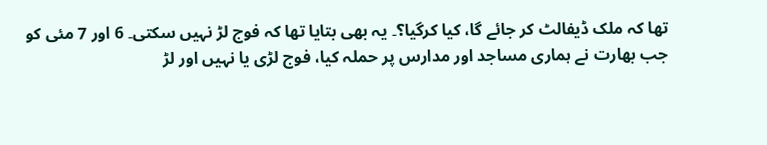تھا کہ ملک ڈیفالٹ کر جائے گا، کیا کرگیا؟۔ یہ بھی بتایا تھا کہ فوج لڑ نہیں سکتی۔ 6 اور 7 مئی کو جب بھارت نے ہماری مساجد اور مدارس پر حملہ کیا، فوج لڑی یا نہیں اور لڑ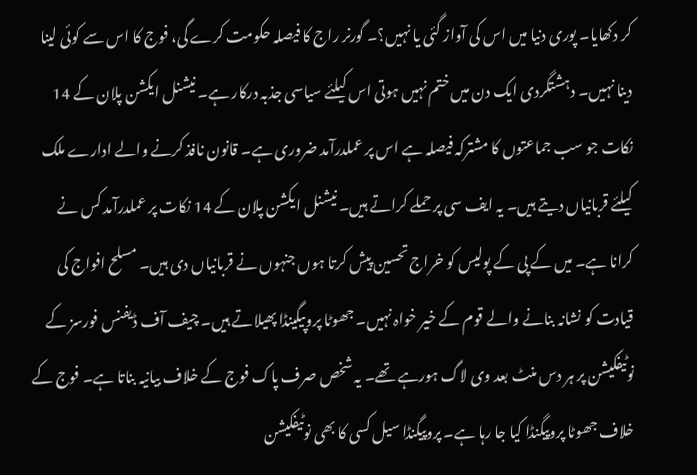کر دکھایا۔ پوری دنیا میں اس کی آواز گئی یا نہیں؟۔ گورنر راج کا فیصلہ حکومت کرے گی، فوج کا اس سے کوئی لینا دینا نہیں۔ دہشتگردی ایک دن میں ختم نہیں ہوتی اس کیلئے سیاسی جذبہ درکار ہے۔ نیشنل ایکشن پلان کے 14 نکات جو سب جماعتوں کا مشترکہ فیصلہ ہے اس پر عملدرآمد ضروری ہے۔ قانون نافذ کرنے والے ادارے ملک کیلئے قربانیاں دیتے ہیں۔ یہ ایف سی پر حملے کراتے ہیں۔ نیشنل ایکشن پلان کے 14 نکات پر عملدرآمد کس نے کرانا ہے۔ میں کے پی کے پولیس کو خراج تحسین پیش کرتا ہوں جنہوں نے قربانیاں دی ہیں۔ مسلح افواج کی قیادت کو نشانہ بنانے والے قوم کے خیر خواہ نہیں۔ جھوٹا پروپیگینڈا پھیلاتے ہیں۔ چیف آف ڈیفنس فورسز کے نوٹیفکیشن پر ہر دس منٹ بعد وی لاگ ہورہے تھے۔ یہ شخص صرف پاک فوج کے خلاف بیانیہ بناتا ہے۔ فوج کے خلاف جھوٹا پروپیگنڈا کیا جا رہا ہے۔ پروپیگنڈا سیل کسی کا بھی نوٹیفکیشن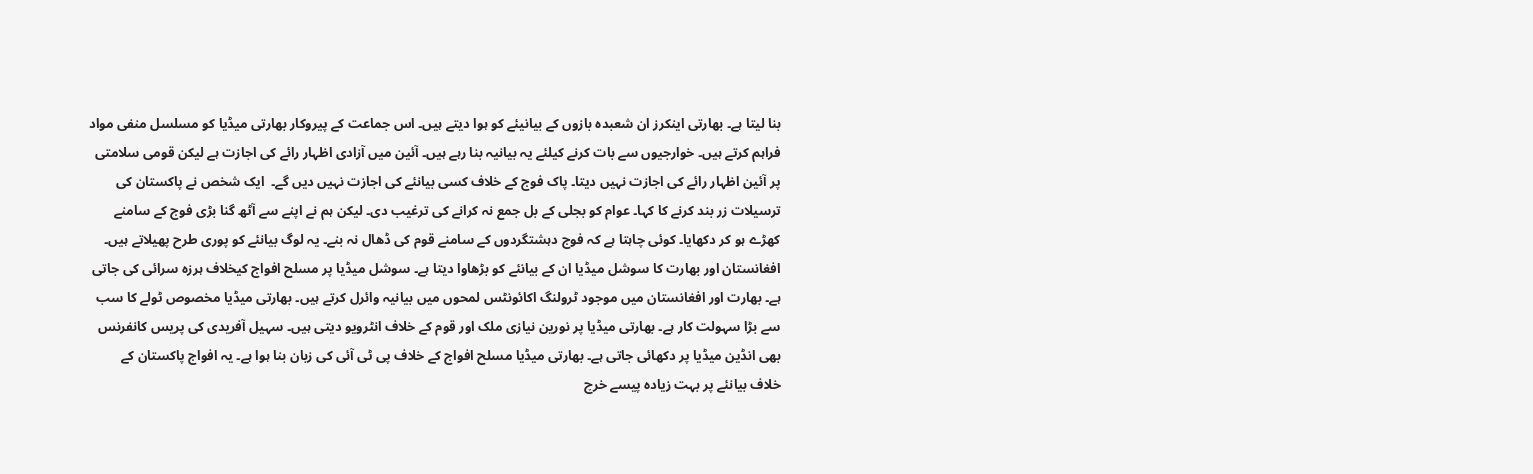بنا لیتا ہے۔ بھارتی اینکرز ان شعبدہ بازوں کے بیانیئے کو ہوا دیتے ہیں۔ اس جماعت کے پیروکار بھارتی میڈیا کو مسلسل منفی مواد فراہم کرتے ہیں۔ خوارجیوں سے بات کرنے کیلئے یہ بیانیہ بنا رہے ہیں۔ آئین میں آزادی اظہار رائے کی اجازت ہے لیکن قومی سلامتی پر آئین اظہار رائے کی اجازت نہیں دیتا۔ پاک فوج کے خلاف کسی بیانئے کی اجازت نہیں دیں گے۔  ایک شخص نے پاکستان کی ترسیلات زر بند کرنے کا کہا۔ عوام کو بجلی کے بل جمع نہ کرانے کی ترغیب دی۔ لیکن ہم نے اپنے سے آٹھ گنا بڑی فوج کے سامنے کھڑے ہو کر دکھایا۔ کوئی چاہتا ہے کہ فوج دہشتگردوں کے سامنے قوم کی ڈھال نہ بنے۔ یہ لوگ بیانئے کو پوری طرح پھیلاتے ہیں۔ افغانستان اور بھارت کا سوشل میڈیا ان کے بیانئے کو بڑھاوا دیتا ہے۔ سوشل میڈیا پر مسلح افواج کیخلاف ہرزہ سرائی کی جاتی ہے۔ بھارت اور افغانستان میں موجود ٹرولنگ اکائونٹس لمحوں میں بیانیہ وائرل کرتے ہیں۔ بھارتی میڈیا مخصوص ٹولے کا سب سے بڑا سہولت کار ہے۔ بھارتی میڈیا پر نورین نیازی ملک اور قوم کے خلاف انٹرویو دیتی ہیں۔ سہیل آفریدی کی پریس کانفرنس بھی انڈین میڈیا پر دکھائی جاتی ہے۔ بھارتی میڈیا مسلح افواج کے خلاف پی ٹی آئی کی زبان بنا ہوا ہے۔ یہ افواج پاکستان کے خلاف بیانئے پر بہت زیادہ پیسے خرچ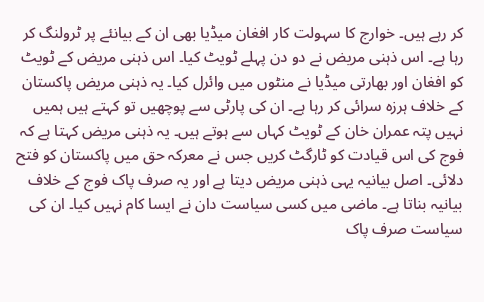کر رہے ہیں۔ خوارج کا سہولت کار افغان میڈیا بھی ان کے بیانئے پر ٹرولنگ کر رہا ہے۔ اس ذہنی مریض نے دو دن پہلے ٹویٹ کیا۔ اس ذہنی مریض کے ٹویٹ کو افغان اور بھارتی میڈیا نے منٹوں میں وائرل کیا۔ یہ ذہنی مریض پاکستان کے خلاف ہرزہ سرائی کر رہا ہے۔ ان کی پارٹی سے پوچھیں تو کہتے ہیں ہمیں نہیں پتہ عمران خان کے ٹویٹ کہاں سے ہوتے ہیں۔ یہ ذہنی مریض کہتا ہے کہ فوج کی اس قیادت کو ٹارگٹ کریں جس نے معرکہ حق میں پاکستان کو فتح دلائی۔ اصل بیانیہ یہی ذہنی مریض دیتا ہے اور یہ صرف پاک فوج کے خلاف بیانیہ بناتا ہے۔ ماضی میں کسی سیاست دان نے ایسا کام نہیں کیا۔ ان کی سیاست صرف پاک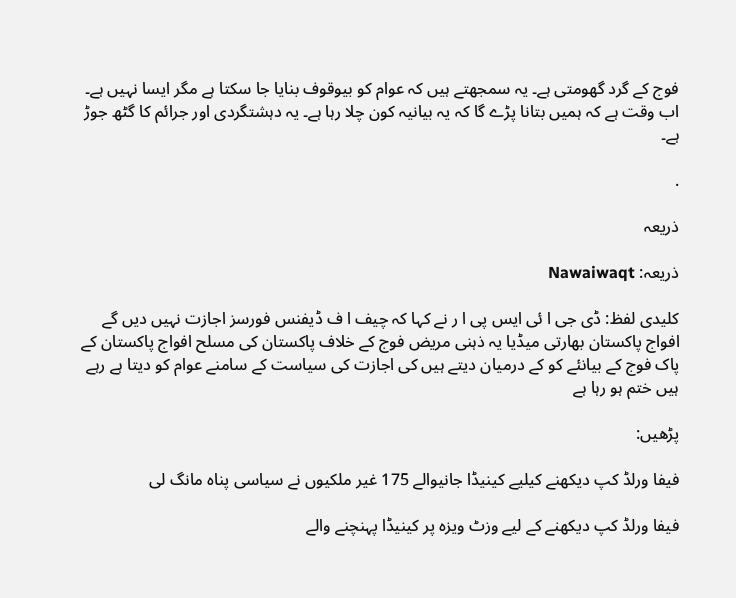فوج کے گرد گھومتی ہے۔ یہ سمجھتے ہیں کہ عوام کو بیوقوف بنایا جا سکتا ہے مگر ایسا نہیں ہے۔ اب وقت ہے کہ ہمیں بتانا پڑے گا کہ یہ بیانیہ کون چلا رہا ہے۔ یہ دہشتگردی اور جرائم کا گٹھ جوڑ ہے۔

.

ذریعہ

ذریعہ: Nawaiwaqt

کلیدی لفظ: ڈی جی ا ئی ایس پی ا ر نے کہا کہ چیف ا ف ڈیفنس فورسز اجازت نہیں دیں گے افواج پاکستان بھارتی میڈیا یہ ذہنی مریض فوج کے خلاف پاکستان کی مسلح افواج پاکستان کے پاک فوج کے بیانئے کو کے درمیان دیتے ہیں کی اجازت کی سیاست کے سامنے عوام کو دیتا ہے رہے ہیں ختم ہو رہا ہے

پڑھیں:

فیفا ورلڈ کپ دیکھنے کیلیے کینیڈا جانیوالے 175 غیر ملکیوں نے سیاسی پناہ مانگ لی

فیفا ورلڈ کپ دیکھنے کے لیے وزٹ ویزہ پر کینیڈا پہنچنے والے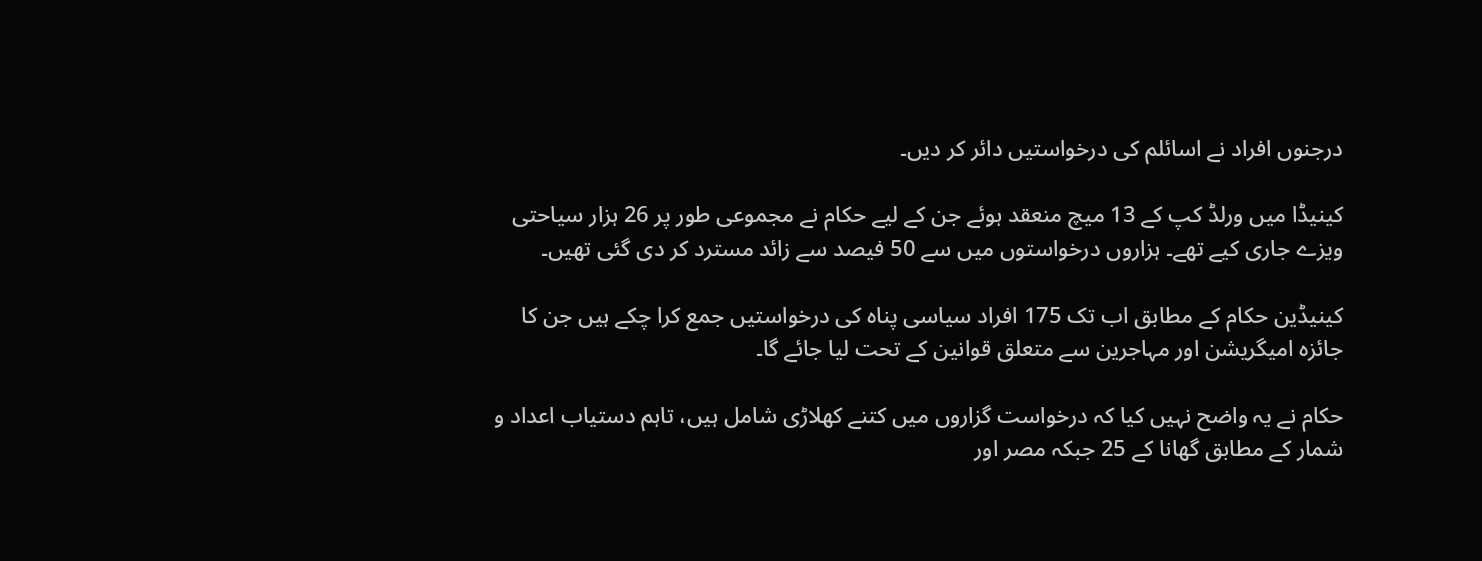درجنوں افراد نے اسائلم کی درخواستیں دائر کر دیں۔

کینیڈا میں ورلڈ کپ کے 13 میچ منعقد ہوئے جن کے لیے حکام نے مجموعی طور پر 26 ہزار سیاحتی ویزے جاری کیے تھے۔ ہزاروں درخواستوں میں سے 50 فیصد سے زائد مسترد کر دی گئی تھیں۔

کینیڈین حکام کے مطابق اب تک 175 افراد سیاسی پناہ کی درخواستیں جمع کرا چکے ہیں جن کا جائزہ امیگریشن اور مہاجرین سے متعلق قوانین کے تحت لیا جائے گا۔

حکام نے یہ واضح نہیں کیا کہ درخواست گزاروں میں کتنے کھلاڑی شامل ہیں، تاہم دستیاب اعداد و شمار کے مطابق گھانا کے 25 جبکہ مصر اور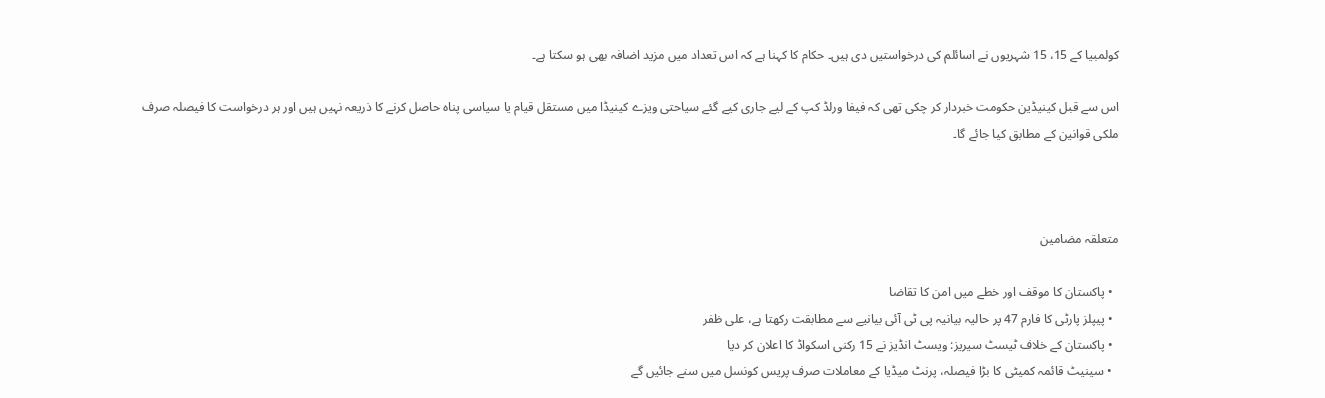کولمبیا کے 15، 15 شہریوں نے اسائلم کی درخواستیں دی ہیں۔ حکام کا کہنا ہے کہ اس تعداد میں مزید اضافہ بھی ہو سکتا ہے۔

اس سے قبل کینیڈین حکومت خبردار کر چکی تھی کہ فیفا ورلڈ کپ کے لیے جاری کیے گئے سیاحتی ویزے کینیڈا میں مستقل قیام یا سیاسی پناہ حاصل کرنے کا ذریعہ نہیں ہیں اور ہر درخواست کا فیصلہ صرف ملکی قوانین کے مطابق کیا جائے گا۔



متعلقہ مضامین

  • پاکستان کا موقف اور خطے میں امن کا تقاضا
  • پیپلز پارٹی کا فارم 47 پر حالیہ بیانیہ پی ٹی آئی بیانیے سے مطابقت رکھتا ہے، علی ظفر
  • پاکستان کے خلاف ٹیسٹ سیریز: ویسٹ انڈیز نے 15 رکنی اسکواڈ کا اعلان کر دیا
  • سینیٹ قائمہ کمیٹی کا بڑا فیصلہ، پرنٹ میڈیا کے معاملات صرف پریس کونسل میں سنے جائیں گے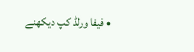• فیفا ورلڈ کپ دیکھنے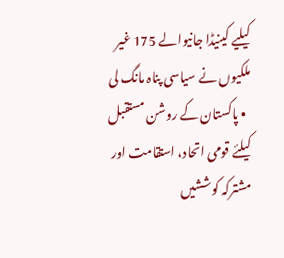کیلیے کینیڈا جانیوالے 175 غیر ملکیوں نے سیاسی پناہ مانگ لی
  • پاکستان کے روشن مستقبل کیلئے قومی اتحاد، استقامت اور مشترکہ کوششیں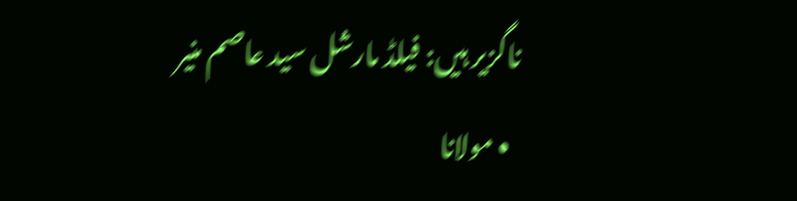ناگزیر ہیں: فیلڈ مارشل سید عاصم منیر
  • مولانا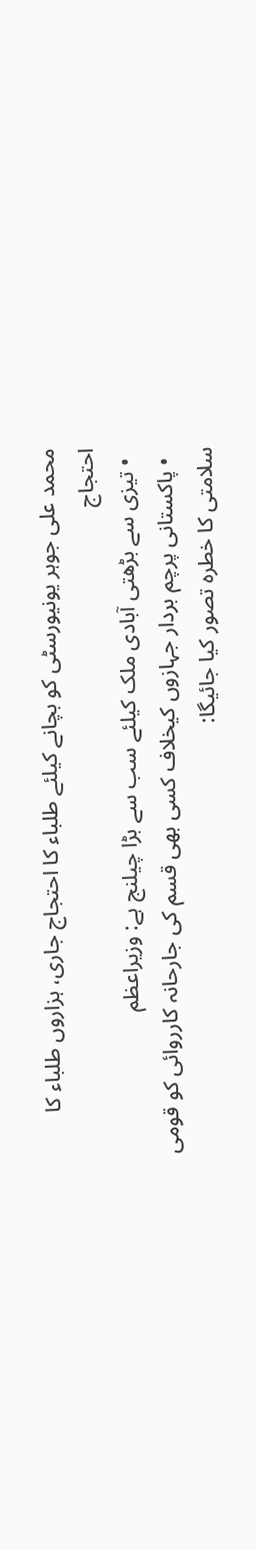محمد علی جوہر یونیورسٹی کو بچانے کیلئے طلباء کا احتجاج جاری، ہزاروں طلباء کا احتجاج
  • تیزی سے بڑھتی آبادی ملک کیلئے سب سے بڑا چیلنج ہے: وزیراعظم
  • پاکستانی پرچم بردار جہازوں کیخلاف کسی بھی قسم کی جارحانہ کارروائی کو قومی سلامتی کا خطرہ تصور کیا جائیگا: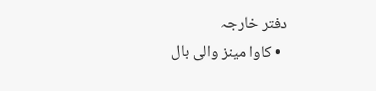دفتر خارجہ
  • کاوا مینز والی بال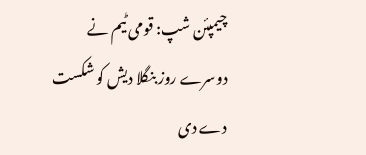چیمپئن شپ: قومی ٹیم نے دوسرے روز بنگلا دیش کو شکست دے دی